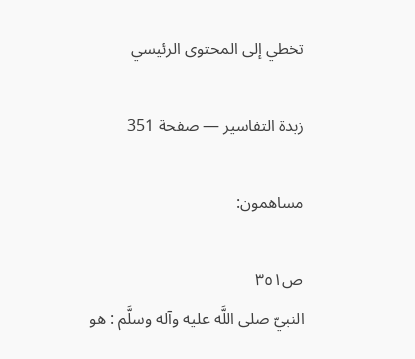تخطي إلى المحتوى الرئيسي

زبدة التفاسير — صفحة 351

مساهمون:

ص٣٥١
النبيّ صلى اللَّه عليه وآله وسلَّم : هو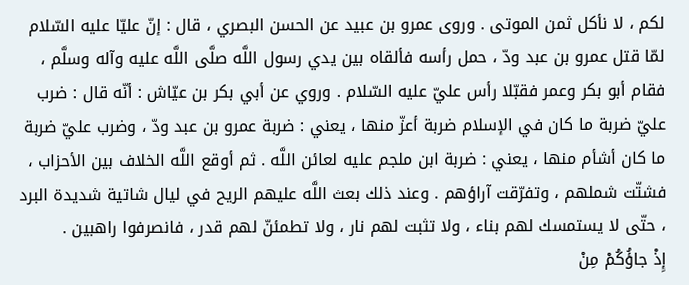لكم ، لا نأكل ثمن الموتى . وروى عمرو بن عبيد عن الحسن البصري ، قال : إنّ عليّا عليه السّلام لمّا قتل عمرو بن عبد ودّ ، حمل رأسه فألقاه بين يدي رسول اللَّه صلَّى اللَّه عليه وآله وسلَّم ، فقام أبو بكر وعمر فقبّلا رأس عليّ عليه السّلام . وروي عن أبي بكر بن عيّاش : أنّه قال : ضرب عليّ ضربة ما كان في الإسلام ضربة أعزّ منها ، يعني : ضربة عمرو بن عبد ودّ ، وضرب عليّ ضربة ما كان أشأم منها ، يعني : ضربة ابن ملجم عليه لعائن اللَّه . ثم أوقع اللَّه الخلاف بين الأحزاب ، فشتّت شملهم ، وتفرّقت آراؤهم . وعند ذلك بعث اللَّه عليهم الريح في ليال شاتية شديدة البرد ، حتّى لا يستمسك لهم بناء ، ولا تثبت لهم نار ، ولا تطمئنّ لهم قدر ، فانصرفوا راهبين .
إِذْ جاؤُكُمْ مِنْ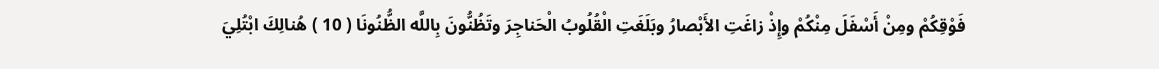فَوْقِكُمْ ومِنْ أَسْفَلَ مِنْكُمْ وإِذْ زاغَتِ الأَبْصارُ وبَلَغَتِ الْقُلُوبُ الْحَناجِرَ وتَظُنُّونَ بِاللَّه الظُّنُونَا ( 10 ) هُنالِكَ ابْتُلِيَ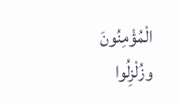الْمُؤْمِنُونَ وزُلْزِلُوا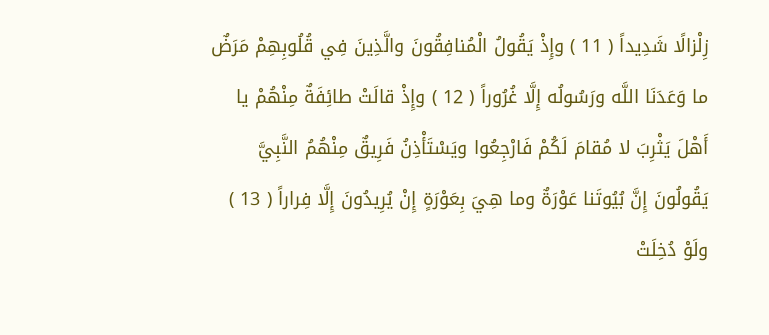زِلْزالًا شَدِيداً ( 11 ) وإِذْ يَقُولُ الْمُنافِقُونَ والَّذِينَ فِي قُلُوبِهِمْ مَرَضٌ ما وَعَدَنَا اللَّه ورَسُولُه إِلَّا غُرُوراً ( 12 ) وإِذْ قالَتْ طائِفَةٌ مِنْهُمْ يا أَهْلَ يَثْرِبَ لا مُقامَ لَكُمْ فَارْجِعُوا ويَسْتَأْذِنُ فَرِيقٌ مِنْهُمُ النَّبِيَّ يَقُولُونَ إِنَّ بُيُوتَنا عَوْرَةٌ وما هِيَ بِعَوْرَةٍ إِنْ يُرِيدُونَ إِلَّا فِراراً ( 13 ) ولَوْ دُخِلَتْ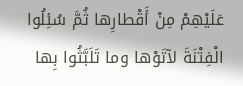عَلَيْهِمْ مِنْ أَقْطارِها ثُمَّ سُئِلُوا الْفِتْنَةَ لآتَوْها وما تَلَبَّثُوا بِها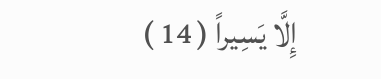إِلَّا يَسِيراً ( 14 )